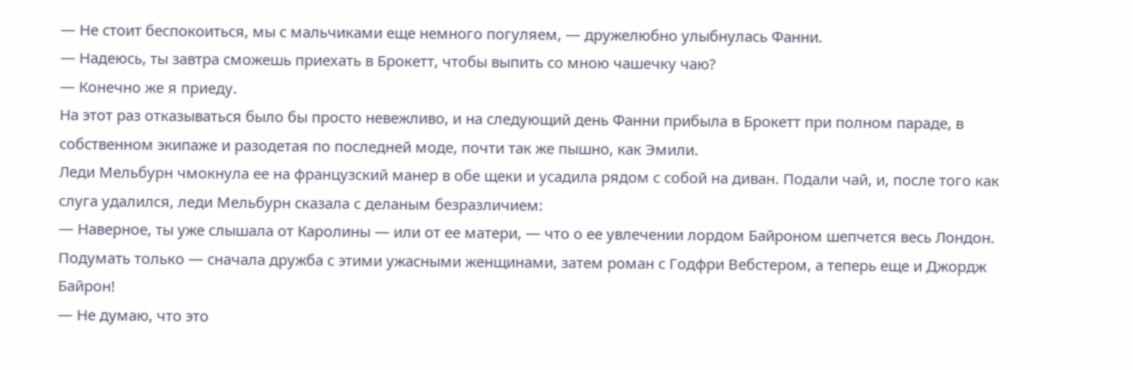— Не стоит беспокоиться, мы с мальчиками еще немного погуляем, — дружелюбно улыбнулась Фанни.
— Надеюсь, ты завтра сможешь приехать в Брокетт, чтобы выпить со мною чашечку чаю?
— Конечно же я приеду.
На этот раз отказываться было бы просто невежливо, и на следующий день Фанни прибыла в Брокетт при полном параде, в собственном экипаже и разодетая по последней моде, почти так же пышно, как Эмили.
Леди Мельбурн чмокнула ее на французский манер в обе щеки и усадила рядом с собой на диван. Подали чай, и, после того как слуга удалился, леди Мельбурн сказала с деланым безразличием:
— Наверное, ты уже слышала от Каролины — или от ее матери, — что о ее увлечении лордом Байроном шепчется весь Лондон. Подумать только — сначала дружба с этими ужасными женщинами, затем роман с Годфри Вебстером, а теперь еще и Джордж Байрон!
— Не думаю, что это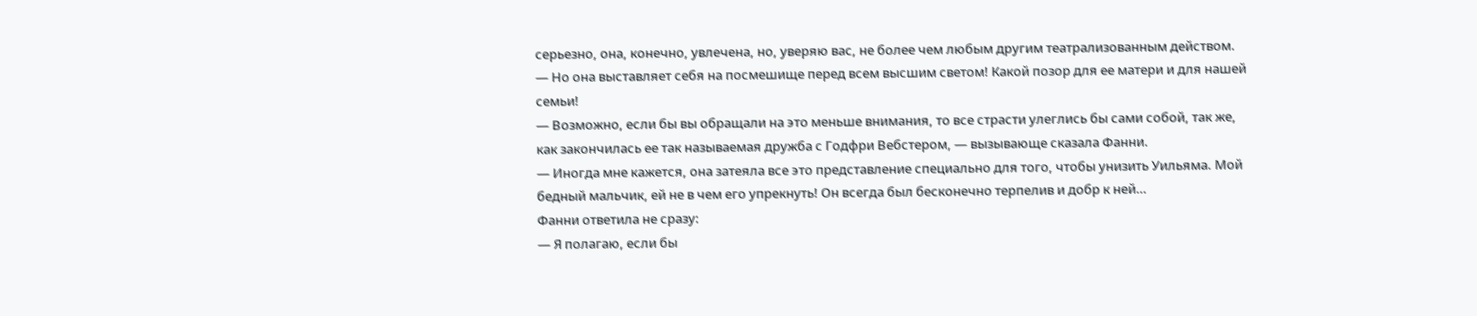серьезно, она, конечно, увлечена, но, уверяю вас, не более чем любым другим театрализованным действом.
— Но она выставляет себя на посмешище перед всем высшим светом! Какой позор для ее матери и для нашей семьи!
— Возможно, если бы вы обращали на это меньше внимания, то все страсти улеглись бы сами собой, так же, как закончилась ее так называемая дружба с Годфри Вебстером, — вызывающе сказала Фанни.
— Иногда мне кажется, она затеяла все это представление специально для того, чтобы унизить Уильяма. Мой бедный мальчик, ей не в чем его упрекнуть! Он всегда был бесконечно терпелив и добр к ней…
Фанни ответила не сразу:
— Я полагаю, если бы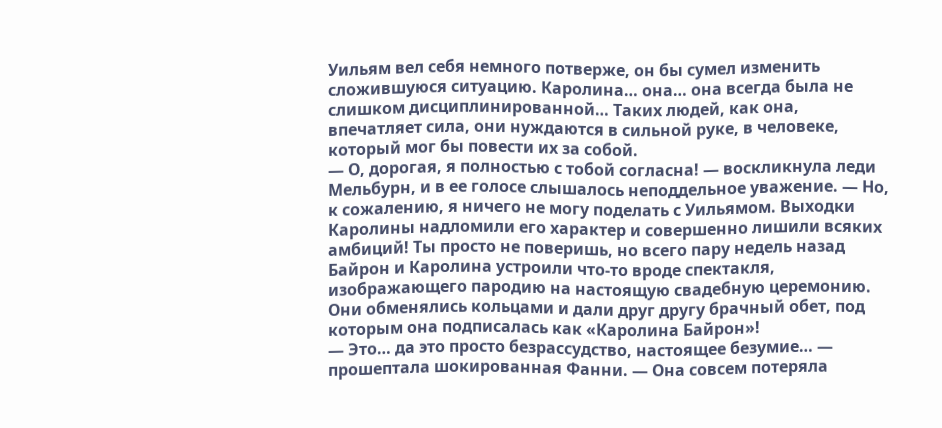Уильям вел себя немного потверже, он бы сумел изменить сложившуюся ситуацию. Каролина… она… она всегда была не слишком дисциплинированной… Таких людей, как она, впечатляет сила, они нуждаются в сильной руке, в человеке, который мог бы повести их за собой.
— О, дорогая, я полностью с тобой согласна! — воскликнула леди Мельбурн, и в ее голосе слышалось неподдельное уважение. — Но, к сожалению, я ничего не могу поделать с Уильямом. Выходки Каролины надломили его характер и совершенно лишили всяких амбиций! Ты просто не поверишь, но всего пару недель назад Байрон и Каролина устроили что-то вроде спектакля, изображающего пародию на настоящую свадебную церемонию. Они обменялись кольцами и дали друг другу брачный обет, под которым она подписалась как «Каролина Байрон»!
— Это… да это просто безрассудство, настоящее безумие… — прошептала шокированная Фанни. — Она совсем потеряла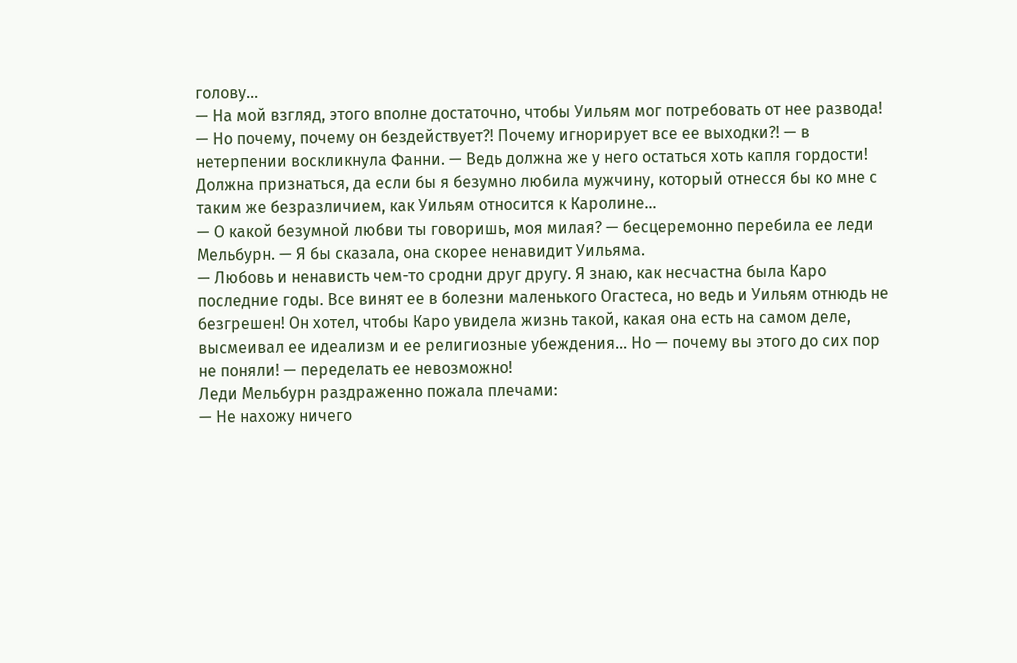голову…
— На мой взгляд, этого вполне достаточно, чтобы Уильям мог потребовать от нее развода!
— Но почему, почему он бездействует?! Почему игнорирует все ее выходки?! — в нетерпении воскликнула Фанни. — Ведь должна же у него остаться хоть капля гордости! Должна признаться, да если бы я безумно любила мужчину, который отнесся бы ко мне с таким же безразличием, как Уильям относится к Каролине…
— О какой безумной любви ты говоришь, моя милая? — бесцеремонно перебила ее леди Мельбурн. — Я бы сказала, она скорее ненавидит Уильяма.
— Любовь и ненависть чем-то сродни друг другу. Я знаю, как несчастна была Каро последние годы. Все винят ее в болезни маленького Огастеса, но ведь и Уильям отнюдь не безгрешен! Он хотел, чтобы Каро увидела жизнь такой, какая она есть на самом деле, высмеивал ее идеализм и ее религиозные убеждения… Но — почему вы этого до сих пор не поняли! — переделать ее невозможно!
Леди Мельбурн раздраженно пожала плечами:
— Не нахожу ничего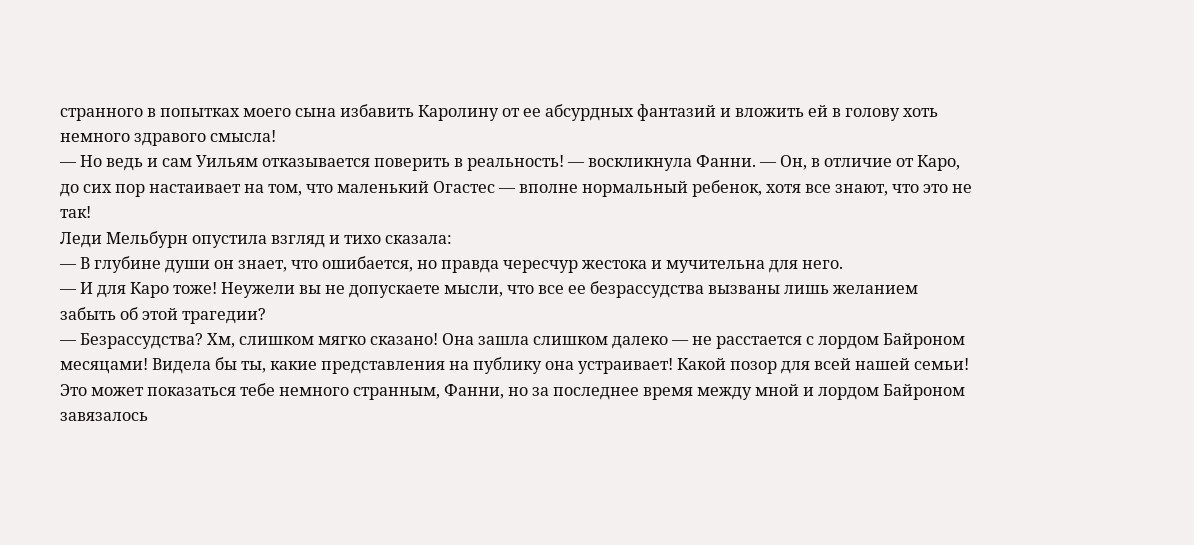странного в попытках моего сына избавить Каролину от ее абсурдных фантазий и вложить ей в голову хоть немного здравого смысла!
— Но ведь и сам Уильям отказывается поверить в реальность! — воскликнула Фанни. — Он, в отличие от Каро, до сих пор настаивает на том, что маленький Огастес — вполне нормальный ребенок, хотя все знают, что это не так!
Леди Мельбурн опустила взгляд и тихо сказала:
— В глубине души он знает, что ошибается, но правда чересчур жестока и мучительна для него.
— И для Каро тоже! Неужели вы не допускаете мысли, что все ее безрассудства вызваны лишь желанием забыть об этой трагедии?
— Безрассудства? Хм, слишком мягко сказано! Она зашла слишком далеко — не расстается с лордом Байроном месяцами! Видела бы ты, какие представления на публику она устраивает! Какой позор для всей нашей семьи! Это может показаться тебе немного странным, Фанни, но за последнее время между мной и лордом Байроном завязалось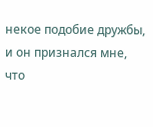некое подобие дружбы, и он признался мне, что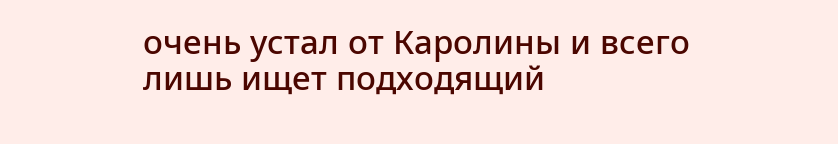очень устал от Каролины и всего лишь ищет подходящий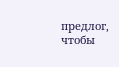предлог, чтобы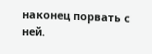наконец порвать с ней.